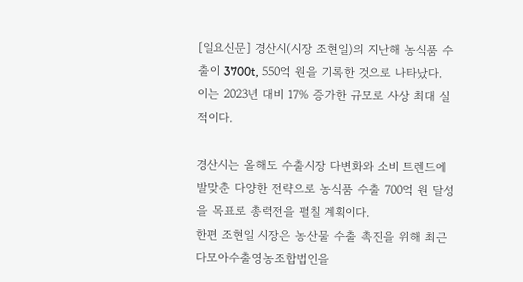[일요신문] 경산시(시장 조현일)의 지난해 농식품 수출이 3700t, 550억 원을 기록한 것으로 나타났다.
이는 2023년 대비 17% 증가한 규모로 사상 최대 실적이다.

경산시는 올해도 수출시장 다변화와 소비 트렌드에 발맞춘 다양한 전략으로 농식품 수출 700억 원 달성을 목표로 총력전을 펼칠 계획이다.
한편 조현일 시장은 농산물 수출 촉진을 위해 최근 다모아수출영농조합법인을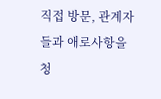직접 방문, 관계자들과 애로사항을 청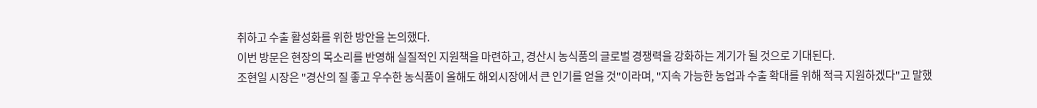취하고 수출 활성화를 위한 방안을 논의했다.
이번 방문은 현장의 목소리를 반영해 실질적인 지원책을 마련하고, 경산시 농식품의 글로벌 경쟁력을 강화하는 계기가 될 것으로 기대된다.
조현일 시장은 "경산의 질 좋고 우수한 농식품이 올해도 해외시장에서 큰 인기를 얻을 것"이라며, "지속 가능한 농업과 수출 확대를 위해 적극 지원하겠다"고 말했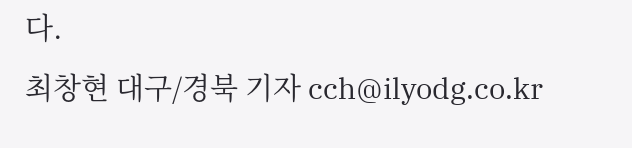다.
최창현 대구/경북 기자 cch@ilyodg.co.kr